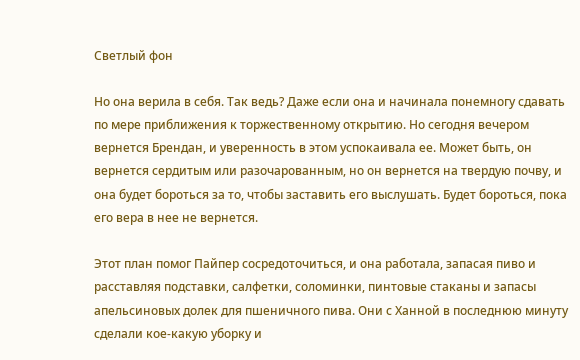Светлый фон

Но она верила в себя. Так ведь? Даже если она и начинала понемногу сдавать по мере приближения к торжественному открытию. Но сегодня вечером вернется Брендан, и уверенность в этом успокаивала ее. Может быть, он вернется сердитым или разочарованным, но он вернется на твердую почву, и она будет бороться за то, чтобы заставить его выслушать. Будет бороться, пока его вера в нее не вернется.

Этот план помог Пайпер сосредоточиться, и она работала, запасая пиво и расставляя подставки, салфетки, соломинки, пинтовые стаканы и запасы апельсиновых долек для пшеничного пива. Они с Ханной в последнюю минуту сделали кое-какую уборку и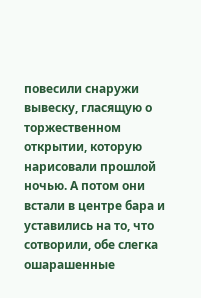повесили снаружи вывеску, гласящую о торжественном открытии, которую нарисовали прошлой ночью. А потом они встали в центре бара и уставились на то, что сотворили, обе слегка ошарашенные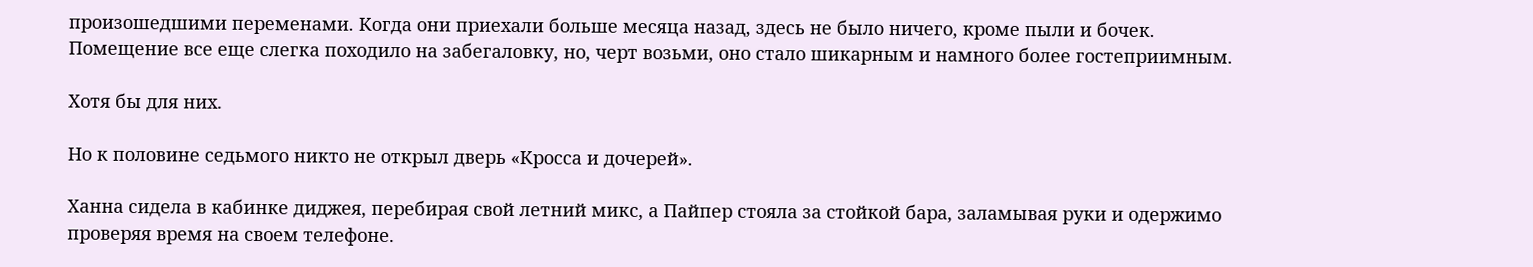произошедшими переменами. Когда они приехали больше месяца назад, здесь не было ничего, кроме пыли и бочек. Помещение все еще слегка походило на забегаловку, но, черт возьми, оно стало шикарным и намного более гостеприимным.

Хотя бы для них.

Но к половине седьмого никто не открыл дверь «Кросса и дочерей».

Ханна сидела в кабинке диджея, перебирая свой летний микс, а Пайпер стояла за стойкой бара, заламывая руки и одержимо проверяя время на своем телефоне.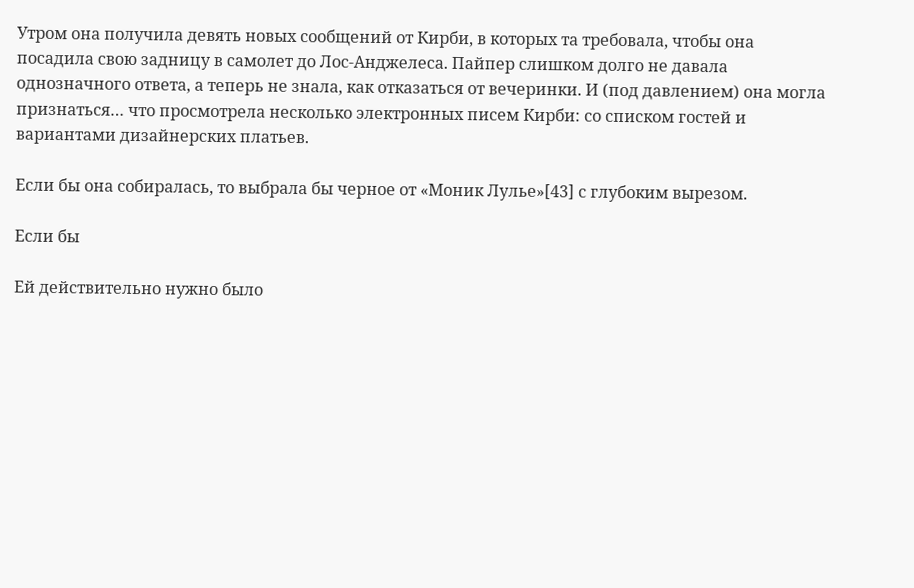Утром она получила девять новых сообщений от Кирби, в которых та требовала, чтобы она посадила свою задницу в самолет до Лос-Анджелеса. Пайпер слишком долго не давала однозначного ответа, а теперь не знала, как отказаться от вечеринки. И (под давлением) она могла признаться… что просмотрела несколько электронных писем Кирби: со списком гостей и вариантами дизайнерских платьев.

Если бы она собиралась, то выбрала бы черное от «Моник Лулье»[43] с глубоким вырезом.

Если бы

Ей действительно нужно было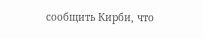сообщить Кирби, что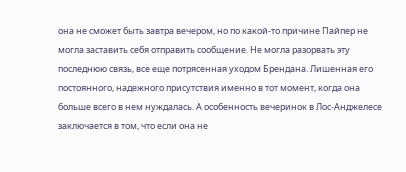она не сможет быть завтра вечером, но по какой-то причине Пайпер не могла заставить себя отправить сообщение. Не могла разорвать эту последнюю связь, все еще потрясенная уходом Брендана. Лишенная его постоянного, надежного присутствия именно в тот момент, когда она больше всего в нем нуждалась. А особенность вечеринок в Лос-Анджелесе заключается в том, что если она не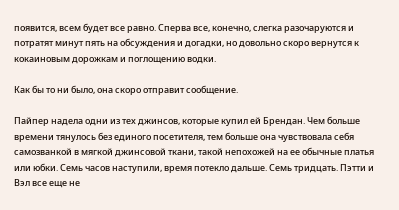появится, всем будет все равно. Сперва все, конечно, слегка разочаруются и потратят минут пять на обсуждения и догадки, но довольно скоро вернутся к кокаиновым дорожкам и поглощению водки.

Как бы то ни было, она скоро отправит сообщение.

Пайпер надела одни из тех джинсов, которые купил ей Брендан. Чем больше времени тянулось без единого посетителя, тем больше она чувствовала себя самозванкой в мягкой джинсовой ткани, такой непохожей на ее обычные платья или юбки. Семь часов наступили, время потекло дальше. Семь тридцать. Пэтти и Вэл все еще не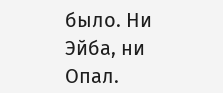было. Ни Эйба, ни Опал.